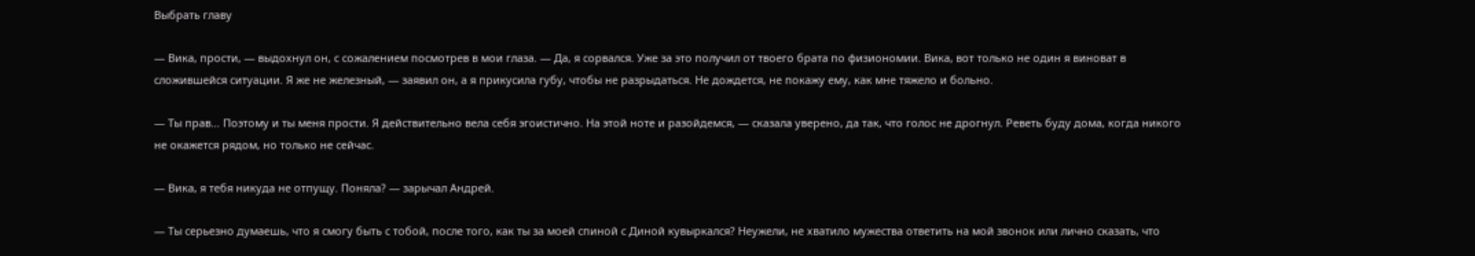Выбрать главу

— Вика, прости, — выдохнул он, с сожалением посмотрев в мои глаза. — Да, я сорвался. Уже за это получил от твоего брата по физиономии. Вика, вот только не один я виноват в сложившейся ситуации. Я же не железный, — заявил он, а я прикусила губу, чтобы не разрыдаться. Не дождется, не покажу ему, как мне тяжело и больно.

— Ты прав… Поэтому и ты меня прости. Я действительно вела себя эгоистично. На этой ноте и разойдемся, — сказала уверено, да так, что голос не дрогнул. Реветь буду дома, когда никого не окажется рядом, но только не сейчас.

— Вика, я тебя никуда не отпущу. Поняла? — зарычал Андрей.

— Ты серьезно думаешь, что я смогу быть с тобой, после того, как ты за моей спиной с Диной кувыркался? Неужели, не хватило мужества ответить на мой звонок или лично сказать, что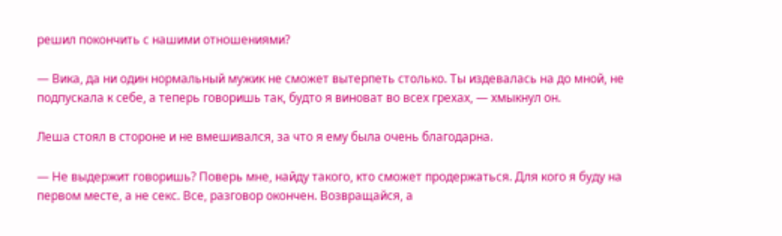решил покончить с нашими отношениями?

— Вика, да ни один нормальный мужик не сможет вытерпеть столько. Ты издевалась на до мной, не подпускала к себе, а теперь говоришь так, будто я виноват во всех грехах, — хмыкнул он.

Леша стоял в стороне и не вмешивался, за что я ему была очень благодарна.

— Не выдержит говоришь? Поверь мне, найду такого, кто сможет продержаться. Для кого я буду на первом месте, а не секс. Все, разговор окончен. Возвращайся, а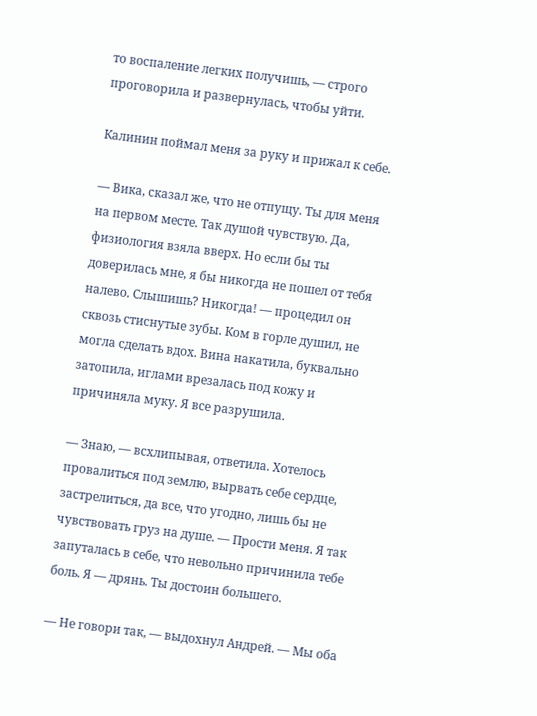то воспаление легких получишь, — строго проговорила и развернулась, чтобы уйти.

Калинин поймал меня за руку и прижал к себе.

— Вика, сказал же, что не отпущу. Ты для меня на первом месте. Так душой чувствую. Да, физиология взяла вверх. Но если бы ты доверилась мне, я бы никогда не пошел от тебя налево. Слышишь? Никогда! — процедил он сквозь стиснутые зубы. Ком в горле душил, не могла сделать вдох. Вина накатила, буквально затопила, иглами врезалась под кожу и причиняла муку. Я все разрушила.

— Знаю, — всхлипывая, ответила. Хотелось провалиться под землю, вырвать себе сердце, застрелиться, да все, что угодно, лишь бы не чувствовать груз на душе. — Прости меня. Я так запуталась в себе, что невольно причинила тебе боль. Я — дрянь. Ты достоин большего.

— Не говори так, — выдохнул Андрей. — Мы оба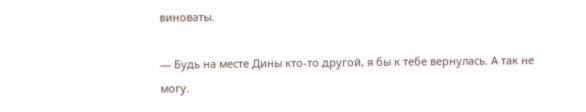виноваты.

— Будь на месте Дины кто-то другой, я бы к тебе вернулась. А так не могу.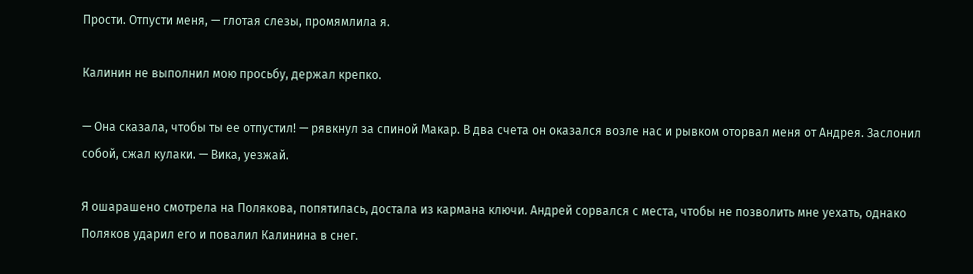Прости. Отпусти меня, — глотая слезы, промямлила я.

Калинин не выполнил мою просьбу, держал крепко.

— Она сказала, чтобы ты ее отпустил! — рявкнул за спиной Макар. В два счета он оказался возле нас и рывком оторвал меня от Андрея. Заслонил собой, сжал кулаки. — Вика, уезжай.

Я ошарашено смотрела на Полякова, попятилась, достала из кармана ключи. Андрей сорвался с места, чтобы не позволить мне уехать, однако Поляков ударил его и повалил Калинина в снег.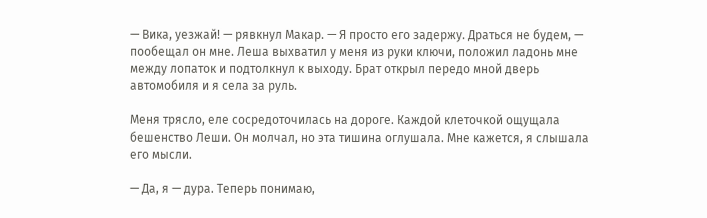— Вика, уезжай! — рявкнул Макар. — Я просто его задержу. Драться не будем, — пообещал он мне. Леша выхватил у меня из руки ключи, положил ладонь мне между лопаток и подтолкнул к выходу. Брат открыл передо мной дверь автомобиля и я села за руль.

Меня трясло, еле сосредоточилась на дороге. Каждой клеточкой ощущала бешенство Леши. Он молчал, но эта тишина оглушала. Мне кажется, я слышала его мысли.

— Да, я — дура. Теперь понимаю,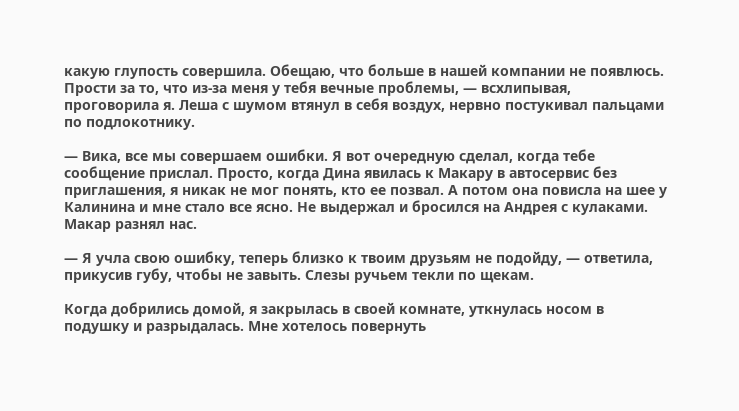какую глупость совершила. Обещаю, что больше в нашей компании не появлюсь. Прости за то, что из-за меня у тебя вечные проблемы, — всхлипывая, проговорила я. Леша с шумом втянул в себя воздух, нервно постукивал пальцами по подлокотнику.

— Вика, все мы совершаем ошибки. Я вот очередную сделал, когда тебе сообщение прислал. Просто, когда Дина явилась к Макару в автосервис без приглашения, я никак не мог понять, кто ее позвал. А потом она повисла на шее у Калинина и мне стало все ясно. Не выдержал и бросился на Андрея с кулаками. Макар разнял нас.

— Я учла свою ошибку, теперь близко к твоим друзьям не подойду, — ответила, прикусив губу, чтобы не завыть. Слезы ручьем текли по щекам.

Когда добрились домой, я закрылась в своей комнате, уткнулась носом в подушку и разрыдалась. Мне хотелось повернуть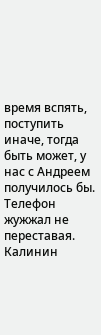время вспять, поступить иначе, тогда быть может, у нас с Андреем получилось бы. Телефон жужжал не переставая. Калинин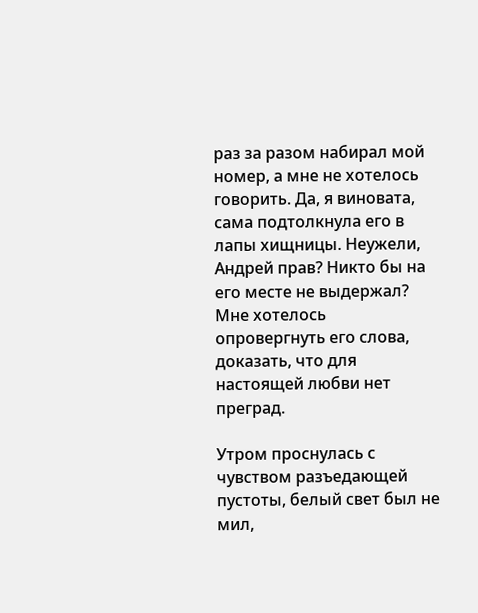раз за разом набирал мой номер, а мне не хотелось говорить. Да, я виновата, сама подтолкнула его в лапы хищницы. Неужели, Андрей прав? Никто бы на его месте не выдержал? Мне хотелось опровергнуть его слова, доказать, что для настоящей любви нет преград.

Утром проснулась с чувством разъедающей пустоты, белый свет был не мил,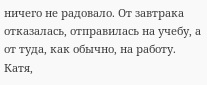ничего не радовало. От завтрака отказалась, отправилась на учебу, а от туда, как обычно, на работу. Катя,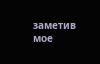заметив мое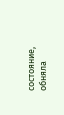состояние, обняла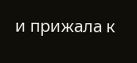и прижала к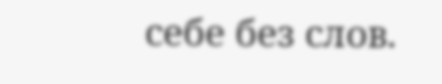себе без слов.